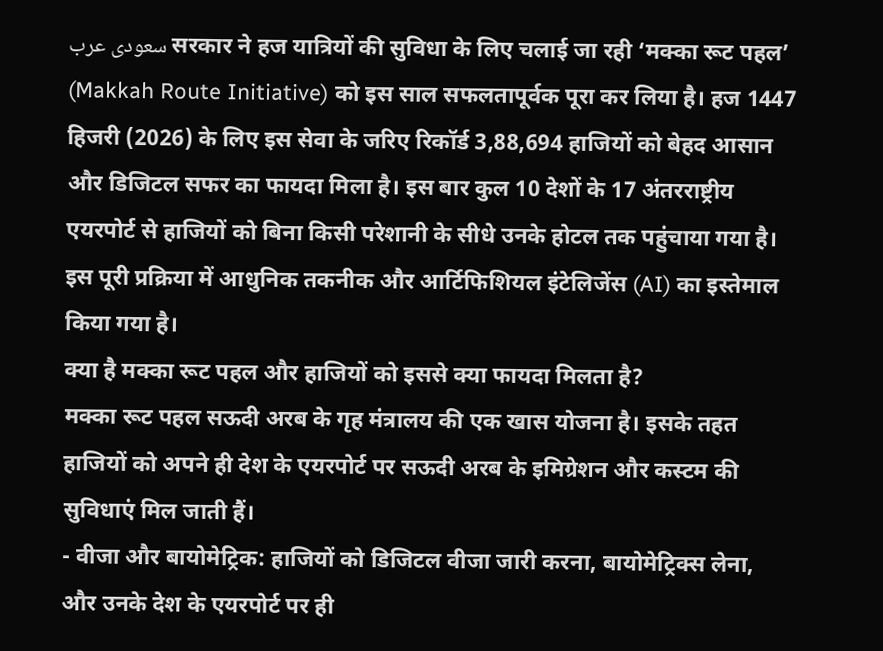سعودی عرب सरकार ने हज यात्रियों की सुविधा के लिए चलाई जा रही ‘मक्का रूट पहल’ (Makkah Route Initiative) को इस साल सफलतापूर्वक पूरा कर लिया है। हज 1447 हिजरी (2026) के लिए इस सेवा के जरिए रिकॉर्ड 3,88,694 हाजियों को बेहद आसान और डिजिटल सफर का फायदा मिला है। इस बार कुल 10 देशों के 17 अंतरराष्ट्रीय एयरपोर्ट से हाजियों को बिना किसी परेशानी के सीधे उनके होटल तक पहुंचाया गया है। इस पूरी प्रक्रिया में आधुनिक तकनीक और आर्टिफिशियल इंटेलिजेंस (AI) का इस्तेमाल किया गया है।
क्या है मक्का रूट पहल और हाजियों को इससे क्या फायदा मिलता है?
मक्का रूट पहल सऊदी अरब के गृह मंत्रालय की एक खास योजना है। इसके तहत हाजियों को अपने ही देश के एयरपोर्ट पर सऊदी अरब के इमिग्रेशन और कस्टम की सुविधाएं मिल जाती हैं।
- वीजा और बायोमेट्रिक: हाजियों को डिजिटल वीजा जारी करना, बायोमेट्रिक्स लेना, और उनके देश के एयरपोर्ट पर ही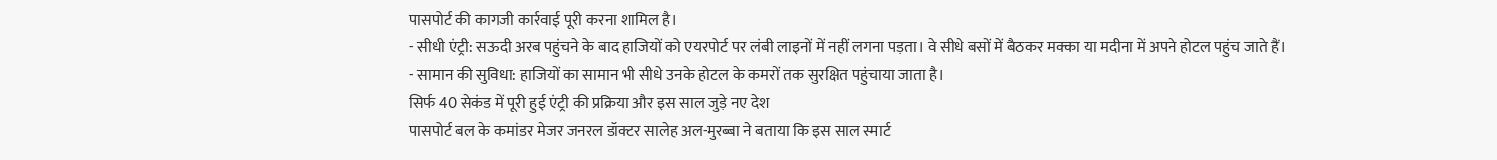पासपोर्ट की कागजी कार्रवाई पूरी करना शामिल है।
- सीधी एंट्री: सऊदी अरब पहुंचने के बाद हाजियों को एयरपोर्ट पर लंबी लाइनों में नहीं लगना पड़ता। वे सीधे बसों में बैठकर मक्का या मदीना में अपने होटल पहुंच जाते हैं।
- सामान की सुविधा: हाजियों का सामान भी सीधे उनके होटल के कमरों तक सुरक्षित पहुंचाया जाता है।
सिर्फ 40 सेकंड में पूरी हुई एंट्री की प्रक्रिया और इस साल जुड़े नए देश
पासपोर्ट बल के कमांडर मेजर जनरल डॉक्टर सालेह अल-मुरब्बा ने बताया कि इस साल स्मार्ट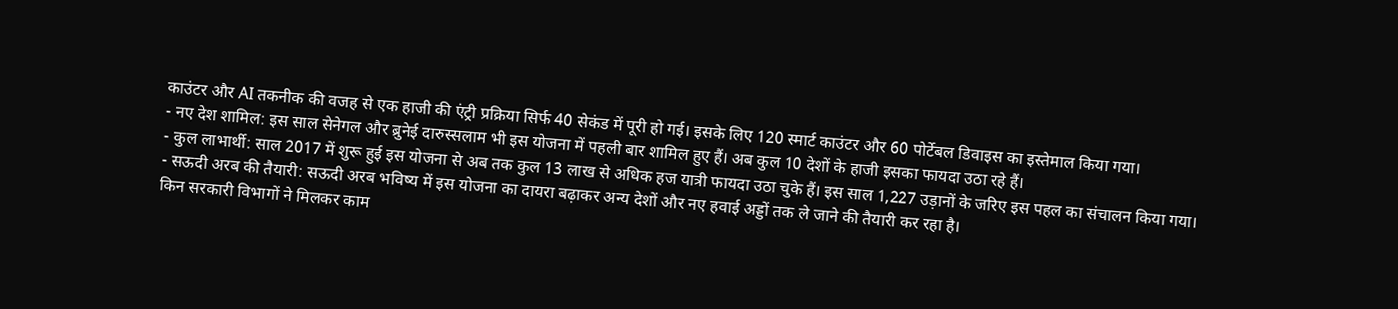काउंटर और AI तकनीक की वजह से एक हाजी की एंट्री प्रक्रिया सिर्फ 40 सेकंड में पूरी हो गई। इसके लिए 120 स्मार्ट काउंटर और 60 पोर्टेबल डिवाइस का इस्तेमाल किया गया।
- नए देश शामिल: इस साल सेनेगल और ब्रुनेई दारुस्सलाम भी इस योजना में पहली बार शामिल हुए हैं। अब कुल 10 देशों के हाजी इसका फायदा उठा रहे हैं।
- कुल लाभार्थी: साल 2017 में शुरू हुई इस योजना से अब तक कुल 13 लाख से अधिक हज यात्री फायदा उठा चुके हैं। इस साल 1,227 उड़ानों के जरिए इस पहल का संचालन किया गया।
- सऊदी अरब की तैयारी: सऊदी अरब भविष्य में इस योजना का दायरा बढ़ाकर अन्य देशों और नए हवाई अड्डों तक ले जाने की तैयारी कर रहा है।
किन सरकारी विभागों ने मिलकर काम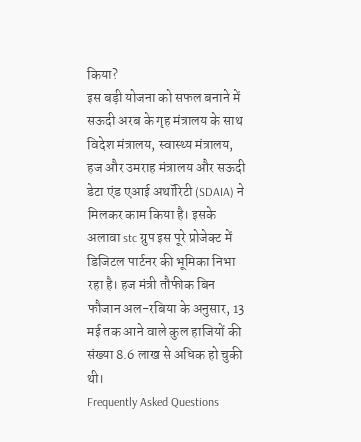किया?
इस बड़ी योजना को सफल बनाने में सऊदी अरब के गृह मंत्रालय के साथ विदेश मंत्रालय, स्वास्थ्य मंत्रालय, हज और उमराह मंत्रालय और सऊदी डेटा एंड एआई अथॉरिटी (SDAIA) ने मिलकर काम किया है। इसके अलावा stc ग्रुप इस पूरे प्रोजेक्ट में डिजिटल पार्टनर की भूमिका निभा रहा है। हज मंत्री तौफीक बिन फौजान अल-रबिया के अनुसार, 13 मई तक आने वाले कुल हाजियों की संख्या 8.6 लाख से अधिक हो चुकी थी।
Frequently Asked Questions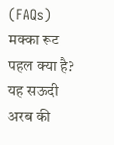(FAQs)
मक्का रूट पहल क्या है?
यह सऊदी अरब की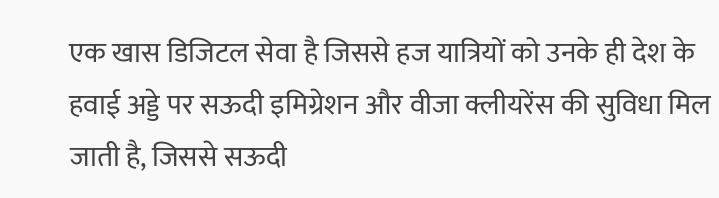एक खास डिजिटल सेवा है जिससे हज यात्रियों को उनके ही देश के हवाई अड्डे पर सऊदी इमिग्रेशन और वीजा क्लीयरेंस की सुविधा मिल जाती है, जिससे सऊदी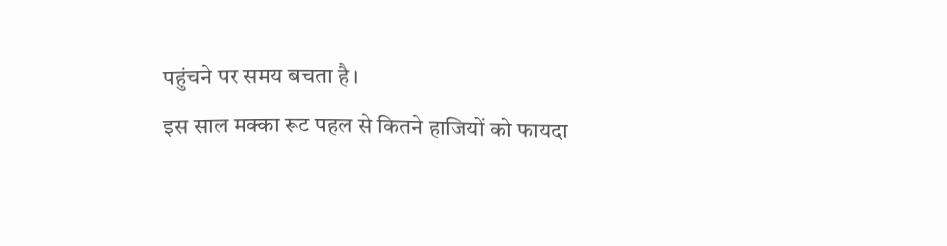पहुंचने पर समय बचता है।
इस साल मक्का रूट पहल से कितने हाजियों को फायदा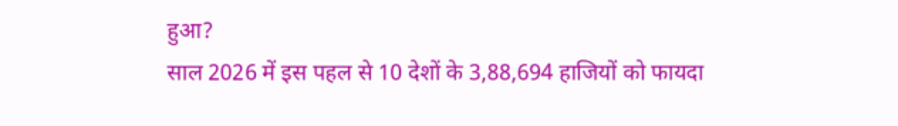हुआ?
साल 2026 में इस पहल से 10 देशों के 3,88,694 हाजियों को फायदा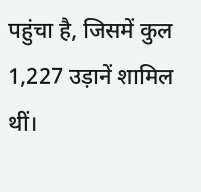पहुंचा है, जिसमें कुल 1,227 उड़ानें शामिल थीं।